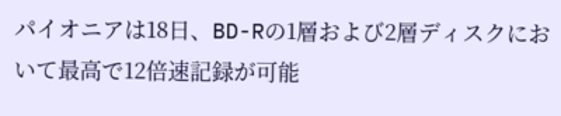パイオニアは18日、BD-Rの1層および2層ディスクにおいて最高で12倍速記録が可能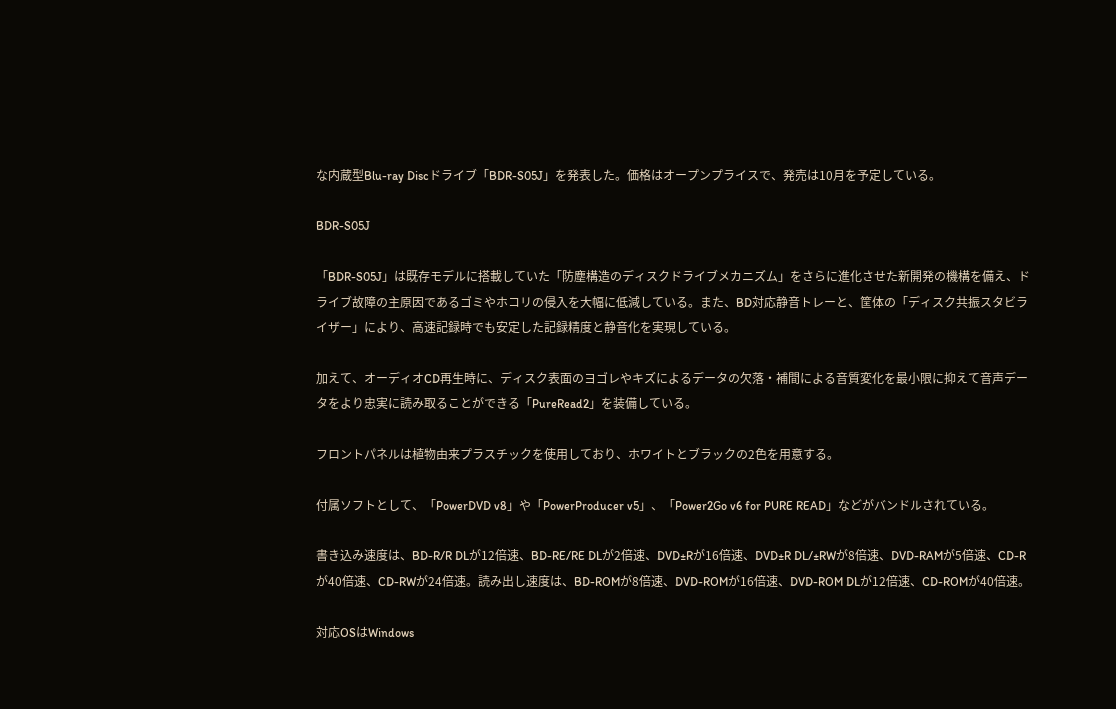な内蔵型Blu-ray Discドライブ「BDR-S05J」を発表した。価格はオープンプライスで、発売は10月を予定している。

BDR-S05J

「BDR-S05J」は既存モデルに搭載していた「防塵構造のディスクドライブメカニズム」をさらに進化させた新開発の機構を備え、ドライブ故障の主原因であるゴミやホコリの侵入を大幅に低減している。また、BD対応静音トレーと、筐体の「ディスク共振スタビライザー」により、高速記録時でも安定した記録精度と静音化を実現している。

加えて、オーディオCD再生時に、ディスク表面のヨゴレやキズによるデータの欠落・補間による音質変化を最小限に抑えて音声データをより忠実に読み取ることができる「PureRead2」を装備している。

フロントパネルは植物由来プラスチックを使用しており、ホワイトとブラックの2色を用意する。

付属ソフトとして、「PowerDVD v8」や「PowerProducer v5」、「Power2Go v6 for PURE READ」などがバンドルされている。

書き込み速度は、BD-R/R DLが12倍速、BD-RE/RE DLが2倍速、DVD±Rが16倍速、DVD±R DL/±RWが8倍速、DVD-RAMが5倍速、CD-Rが40倍速、CD-RWが24倍速。読み出し速度は、BD-ROMが8倍速、DVD-ROMが16倍速、DVD-ROM DLが12倍速、CD-ROMが40倍速。

対応OSはWindows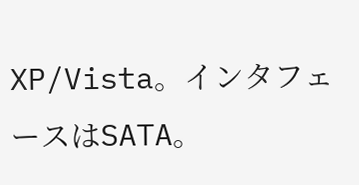XP/Vista。インタフェースはSATA。